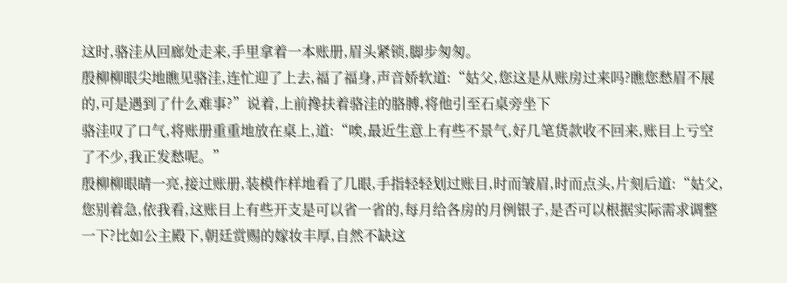这时,骆洼从回廊处走来,手里拿着一本账册,眉头紧锁,脚步匆匆。
殷柳柳眼尖地瞧见骆洼,连忙迎了上去,福了福身,声音娇软道:“姑父,您这是从账房过来吗?瞧您愁眉不展的,可是遇到了什么难事?”说着,上前搀扶着骆洼的胳膊,将他引至石桌旁坐下
骆洼叹了口气,将账册重重地放在桌上,道:“唉,最近生意上有些不景气,好几笔货款收不回来,账目上亏空了不少,我正发愁呢。”
殷柳柳眼睛一亮,接过账册,装模作样地看了几眼,手指轻轻划过账目,时而皱眉,时而点头,片刻后道:“姑父,您别着急,依我看,这账目上有些开支是可以省一省的,每月给各房的月例银子,是否可以根据实际需求调整一下?比如公主殿下,朝廷赏赐的嫁妆丰厚,自然不缺这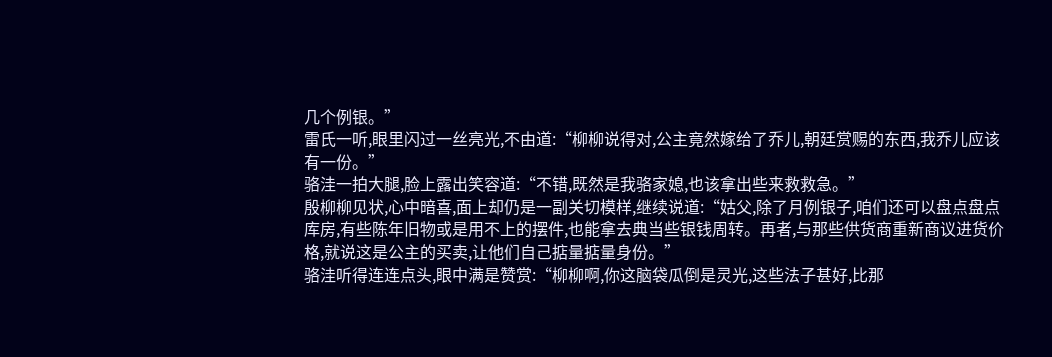几个例银。”
雷氏一听,眼里闪过一丝亮光,不由道:“柳柳说得对,公主竟然嫁给了乔儿,朝廷赏赐的东西,我乔儿应该有一份。”
骆洼一拍大腿,脸上露出笑容道:“不错,既然是我骆家媳,也该拿出些来救救急。”
殷柳柳见状,心中暗喜,面上却仍是一副关切模样,继续说道:“姑父,除了月例银子,咱们还可以盘点盘点库房,有些陈年旧物或是用不上的摆件,也能拿去典当些银钱周转。再者,与那些供货商重新商议进货价格,就说这是公主的买卖,让他们自己掂量掂量身份。”
骆洼听得连连点头,眼中满是赞赏:“柳柳啊,你这脑袋瓜倒是灵光,这些法子甚好,比那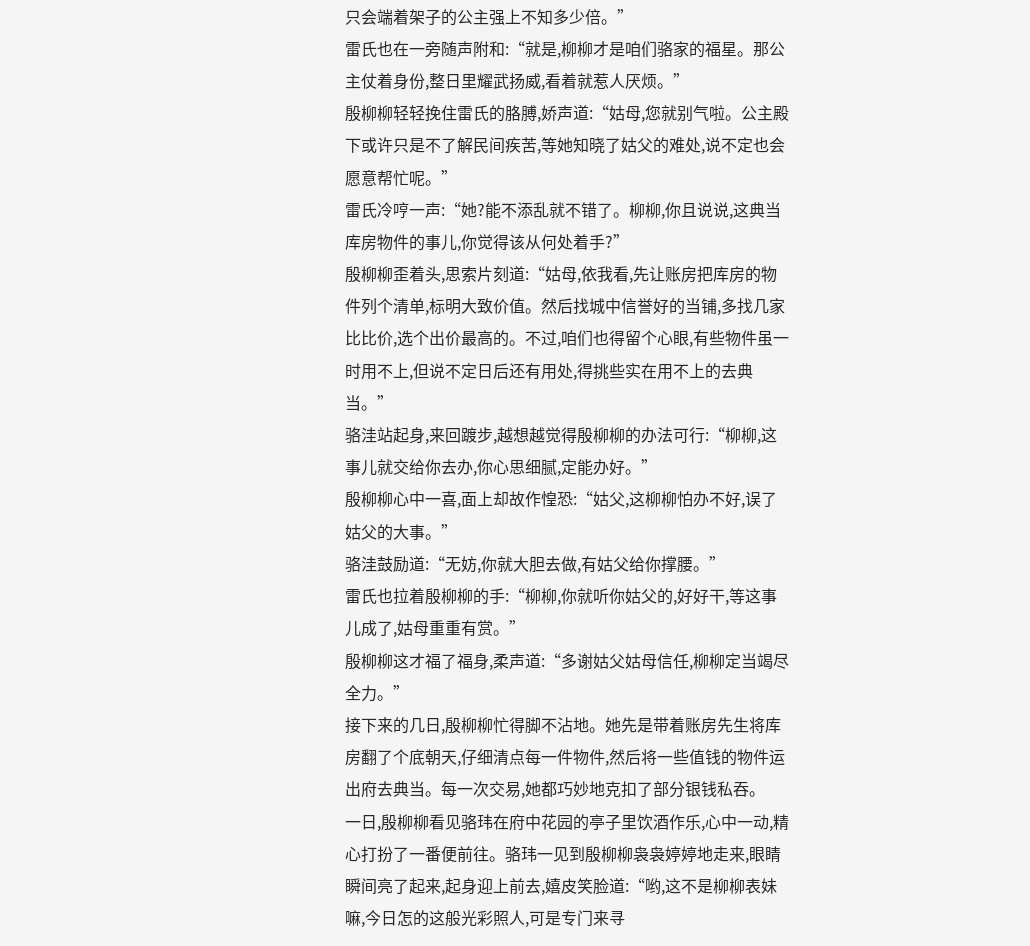只会端着架子的公主强上不知多少倍。”
雷氏也在一旁随声附和:“就是,柳柳才是咱们骆家的福星。那公主仗着身份,整日里耀武扬威,看着就惹人厌烦。”
殷柳柳轻轻挽住雷氏的胳膊,娇声道:“姑母,您就别气啦。公主殿下或许只是不了解民间疾苦,等她知晓了姑父的难处,说不定也会愿意帮忙呢。”
雷氏冷哼一声:“她?能不添乱就不错了。柳柳,你且说说,这典当库房物件的事儿,你觉得该从何处着手?”
殷柳柳歪着头,思索片刻道:“姑母,依我看,先让账房把库房的物件列个清单,标明大致价值。然后找城中信誉好的当铺,多找几家比比价,选个出价最高的。不过,咱们也得留个心眼,有些物件虽一时用不上,但说不定日后还有用处,得挑些实在用不上的去典当。”
骆洼站起身,来回踱步,越想越觉得殷柳柳的办法可行:“柳柳,这事儿就交给你去办,你心思细腻,定能办好。”
殷柳柳心中一喜,面上却故作惶恐:“姑父,这柳柳怕办不好,误了姑父的大事。”
骆洼鼓励道:“无妨,你就大胆去做,有姑父给你撑腰。”
雷氏也拉着殷柳柳的手:“柳柳,你就听你姑父的,好好干,等这事儿成了,姑母重重有赏。”
殷柳柳这才福了福身,柔声道:“多谢姑父姑母信任,柳柳定当竭尽全力。”
接下来的几日,殷柳柳忙得脚不沾地。她先是带着账房先生将库房翻了个底朝天,仔细清点每一件物件,然后将一些值钱的物件运出府去典当。每一次交易,她都巧妙地克扣了部分银钱私吞。
一日,殷柳柳看见骆玮在府中花园的亭子里饮酒作乐,心中一动,精心打扮了一番便前往。骆玮一见到殷柳柳袅袅婷婷地走来,眼睛瞬间亮了起来,起身迎上前去,嬉皮笑脸道:“哟,这不是柳柳表妹嘛,今日怎的这般光彩照人,可是专门来寻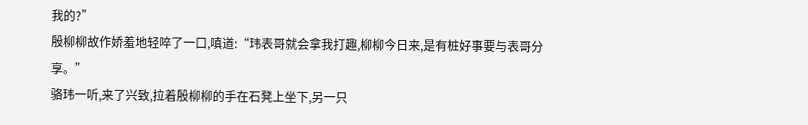我的?”
殷柳柳故作娇羞地轻啐了一口,嗔道:“玮表哥就会拿我打趣,柳柳今日来,是有桩好事要与表哥分享。”
骆玮一听,来了兴致,拉着殷柳柳的手在石凳上坐下,另一只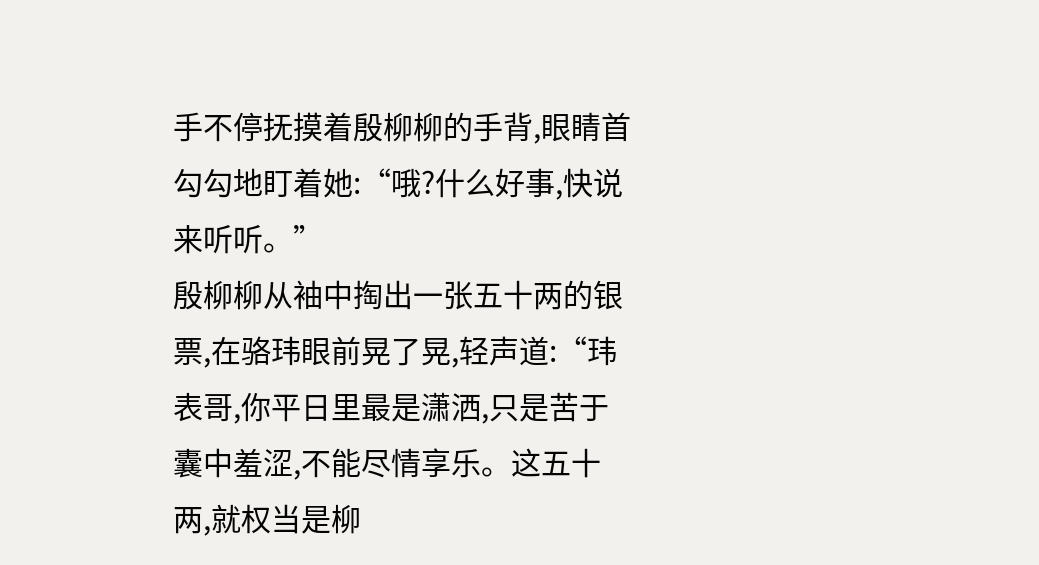手不停抚摸着殷柳柳的手背,眼睛首勾勾地盯着她:“哦?什么好事,快说来听听。”
殷柳柳从袖中掏出一张五十两的银票,在骆玮眼前晃了晃,轻声道:“玮表哥,你平日里最是潇洒,只是苦于囊中羞涩,不能尽情享乐。这五十两,就权当是柳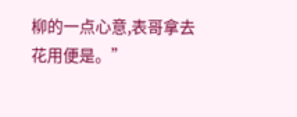柳的一点心意,表哥拿去花用便是。”